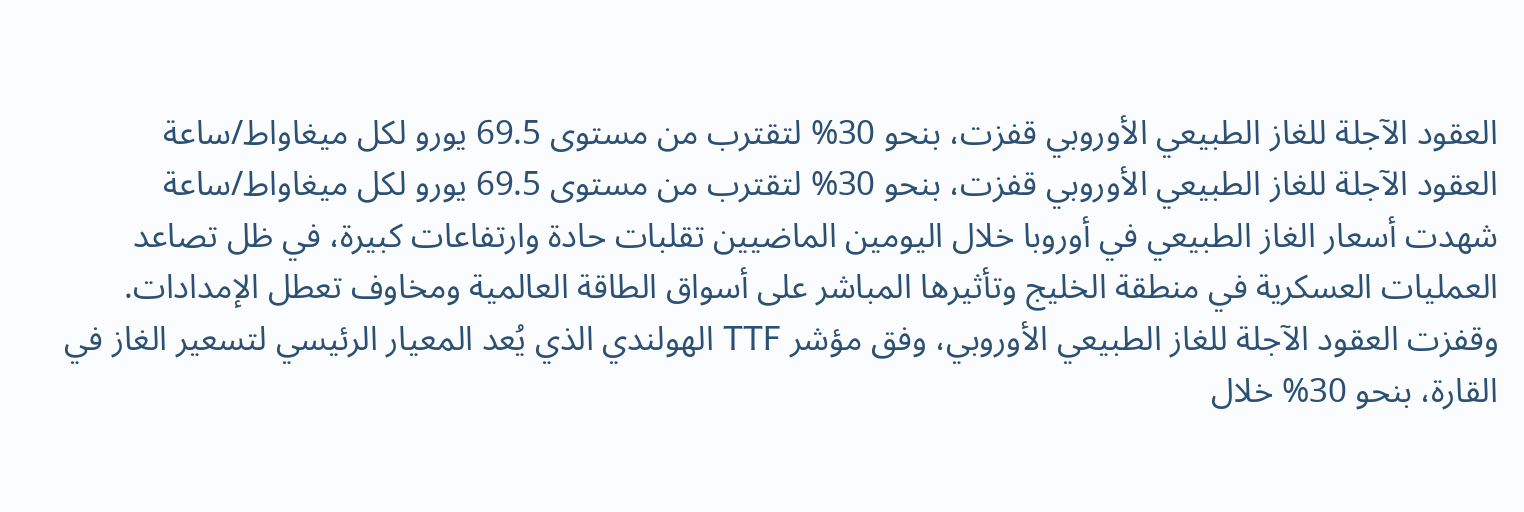العقود الآجلة للغاز الطبيعي الأوروبي قفزت، بنحو 30% لتقترب من مستوى 69.5 يورو لكل ميغاواط/ساعة
العقود الآجلة للغاز الطبيعي الأوروبي قفزت، بنحو 30% لتقترب من مستوى 69.5 يورو لكل ميغاواط/ساعة
شهدت أسعار الغاز الطبيعي في أوروبا خلال اليومين الماضيين تقلبات حادة وارتفاعات كبيرة، في ظل تصاعد العمليات العسكرية في منطقة الخليج وتأثيرها المباشر على أسواق الطاقة العالمية ومخاوف تعطل الإمدادات.
وقفزت العقود الآجلة للغاز الطبيعي الأوروبي، وفق مؤشر TTF الهولندي الذي يُعد المعيار الرئيسي لتسعير الغاز في القارة، بنحو 30% خلال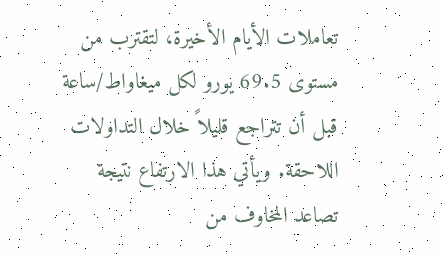تعاملات الأيام الأخيرة، لتقترب من مستوى 69.5 يورو لكل ميغاواط/ساعة قبل أن تتراجع قليلاً خلال التداولات اللاحقة. ويأتي هذا الارتفاع نتيجة تصاعد المخاوف من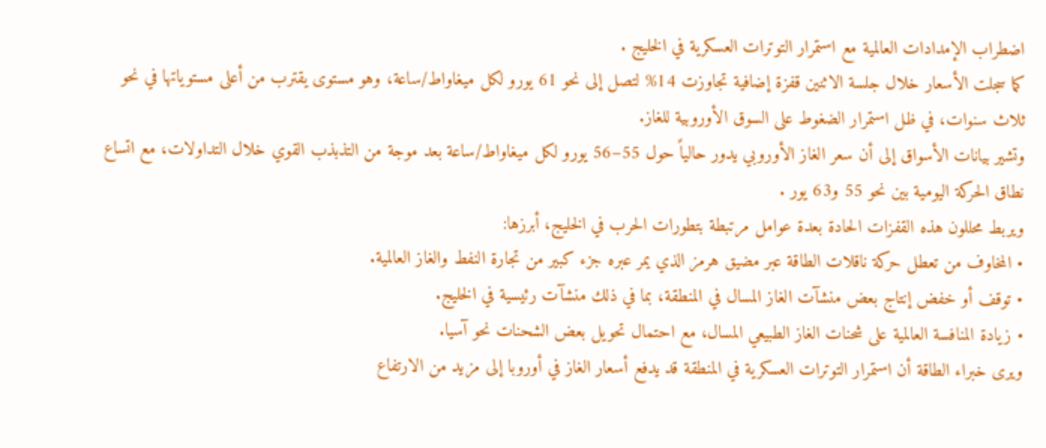اضطراب الإمدادات العالمية مع استمرار التوترات العسكرية في الخليج .
كما سجلت الأسعار خلال جلسة الاثنين قفزة إضافية تجاوزت 14% لتصل إلى نحو 61 يورو لكل ميغاواط/ساعة، وهو مستوى يقترب من أعلى مستوياتها في نحو ثلاث سنوات، في ظل استمرار الضغوط على السوق الأوروبية للغاز.
وتشير بيانات الأسواق إلى أن سعر الغاز الأوروبي يدور حالياً حول 55–56 يورو لكل ميغاواط/ساعة بعد موجة من التذبذب القوي خلال التداولات، مع اتساع نطاق الحركة اليومية بين نحو 55 و63 يور .
ويربط محللون هذه القفزات الحادة بعدة عوامل مرتبطة بتطورات الحرب في الخليج، أبرزها:
• المخاوف من تعطل حركة ناقلات الطاقة عبر مضيق هرمز الذي يمر عبره جزء كبير من تجارة النفط والغاز العالمية.
• توقف أو خفض إنتاج بعض منشآت الغاز المسال في المنطقة، بما في ذلك منشآت رئيسية في الخليج.
• زيادة المنافسة العالمية على شحنات الغاز الطبيعي المسال، مع احتمال تحويل بعض الشحنات نحو آسيا.
ويرى خبراء الطاقة أن استمرار التوترات العسكرية في المنطقة قد يدفع أسعار الغاز في أوروبا إلى مزيد من الارتفاع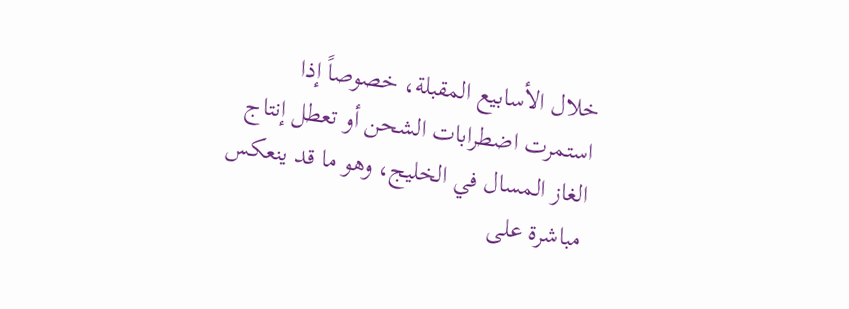خلال الأسابيع المقبلة، خصوصاً إذا استمرت اضطرابات الشحن أو تعطل إنتاج الغاز المسال في الخليج، وهو ما قد ينعكس مباشرة على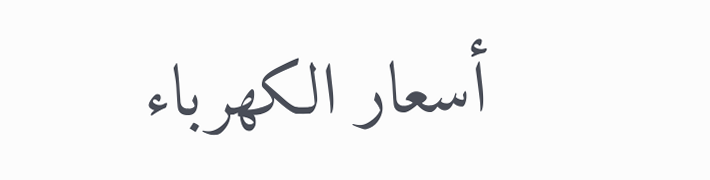أسعار الكهرباء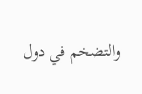والتضخم في دول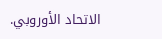الاتحاد الأوروبي.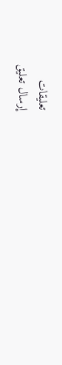تعليقات
إرسال تعليق